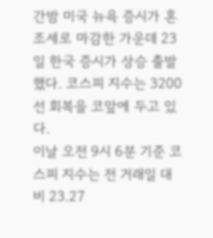간밤 미국 뉴욕 증시가 혼조세로 마감한 가운데 23일 한국 증시가 상승 출발했다. 코스피 지수는 3200선 회복을 코앞에 두고 있다.
이날 오전 9시 6분 기준 코스피 지수는 전 거래일 대비 23.27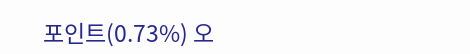포인트(0.73%) 오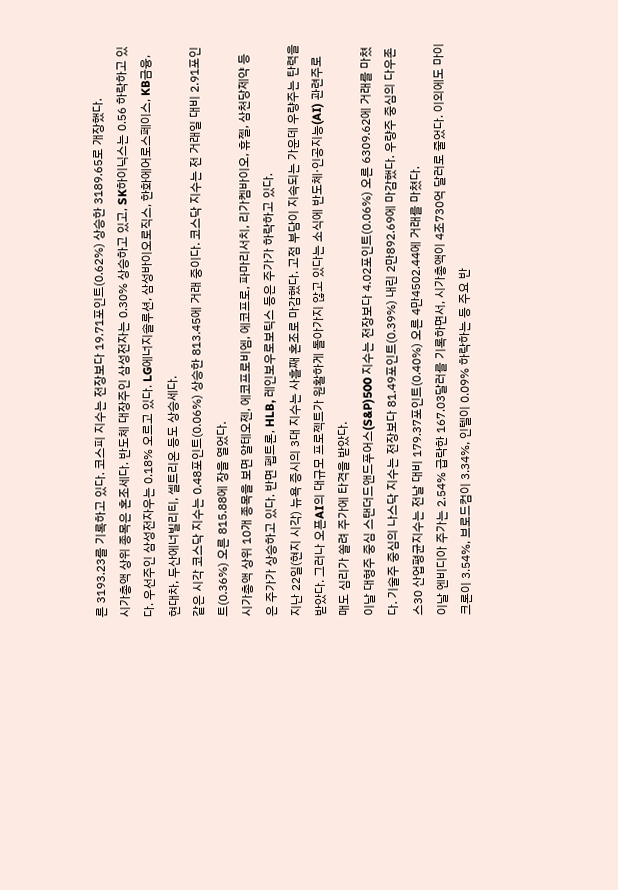른 3193.23를 기록하고 있다. 코스피 지수는 전장보다 19.71포인트(0.62%) 상승한 3189.65로 개장했다.
시가총액 상위 종목은 혼조세다. 반도체 대장주인 삼성전자는 0.30% 상승하고 있고, SK하이닉스는 0.56 하락하고 있다. 우선주인 삼성전자우는 0.18% 오르고 있다. LG에너지솔루션, 삼성바이오로직스, 한화에어로스페이스, KB금융, 현대차, 두산에너빌리티, 셀트리온 등도 상승세다.
같은 시각 코스닥 지수는 0.48포인트(0.06%) 상승한 813.45에 거래 중이다. 코스닥 지수는 전 거래일 대비 2.91포인트(0.36%) 오른 815.88에 장을 열었다.
시가총액 상위 10개 종목을 보면 알테오젠, 에코프로비엠, 에코프로, 파마리서치, 리가켐바이오, 휴젤, 삼천당제약 등은 주가가 상승하고 있다. 반면 펩트론, HLB, 레인보우로보틱스 등은 주가가 하락하고 있다.
지난 22일(현지 시각) 뉴욕 증시의 3대 지수는 사흘째 혼조로 마감했다. 고점 부담이 지속되는 가운데 우량주는 탄력을 받았다. 그러나 오픈AI의 대규모 프로젝트가 원활하게 돌아가지 않고 있다는 소식에 반도체·인공지능(AI) 관련주로 매도 심리가 쏠려 주가에 타격을 받았다.
이날 대형주 중심 스탠더드앤드푸어스(S&P)500 지수는 전장보다 4.02포인트(0.06%) 오른 6309.62에 거래를 마쳤다. 기술주 중심의 나스닥 지수는 전장보다 81.49포인트(0.39%) 내린 2만892.69에 마감했다. 우량주 중심의 다우존스30 산업평균지수는 전날 대비 179.37포인트(0.40%) 오른 4만4502.44에 거래를 마쳤다.
이날 엔비디아 주가는 2.54% 급락한 167.03달러를 기록하면서, 시가총액이 4조730억 달러로 줄었다. 이외에도 마이크론이 3.54%, 브로드컴이 3.34%, 인텔이 0.09% 하락하는 등 주요 반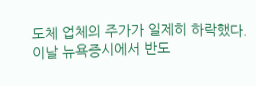도체 업체의 주가가 일제히 하락했다. 이날 뉴욕증시에서 반도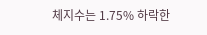체지수는 1.75% 하락한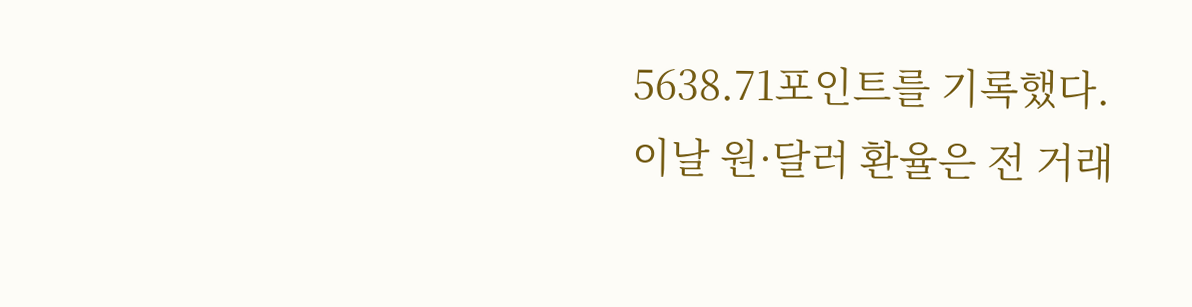5638.71포인트를 기록했다.
이날 원·달러 환율은 전 거래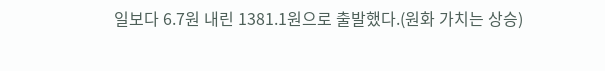일보다 6.7원 내린 1381.1원으로 출발했다.(원화 가치는 상승)